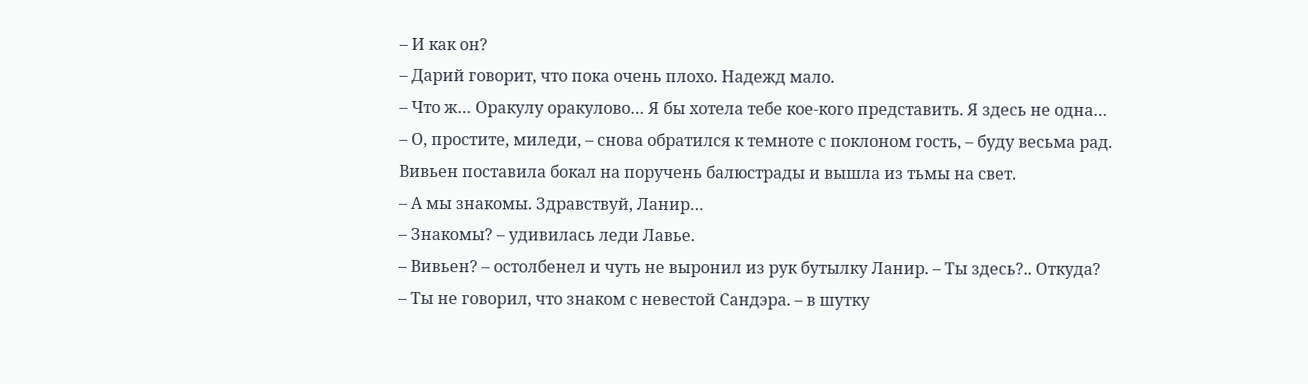– И как он?
– Дарий говорит, что пока очень плохо. Надежд мало.
– Что ж… Оракулу оракулово… Я бы хотела тебе кое-кого представить. Я здесь не одна…
– О, простите, миледи, – снова обратился к темноте с поклоном гость, – буду весьма рад.
Вивьен поставила бокал на поручень балюстрады и вышла из тьмы на свет.
– А мы знакомы. Здравствуй, Ланир…
– Знакомы? – удивилась леди Лавье.
– Вивьен? – остолбенел и чуть не выронил из рук бутылку Ланир. – Ты здесь?.. Откуда?
– Ты не говорил, что знаком с невестой Сандэра. – в шутку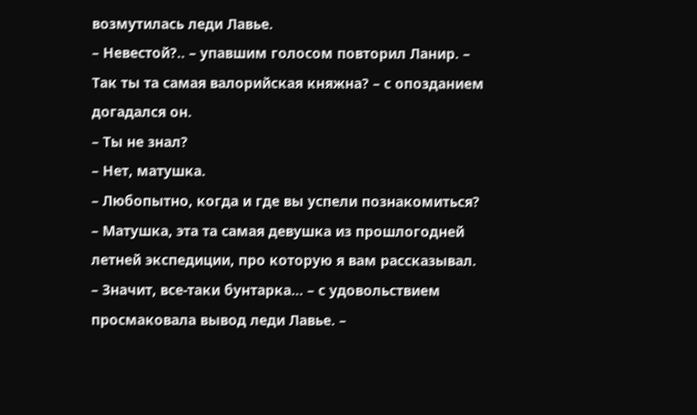возмутилась леди Лавье.
– Невестой?.. – упавшим голосом повторил Ланир. – Так ты та самая валорийская княжна? – с опозданием догадался он.
– Ты не знал?
– Нет, матушка.
– Любопытно, когда и где вы успели познакомиться?
– Матушка, эта та самая девушка из прошлогодней летней экспедиции, про которую я вам рассказывал.
– Значит, все-таки бунтарка… – с удовольствием просмаковала вывод леди Лавье. –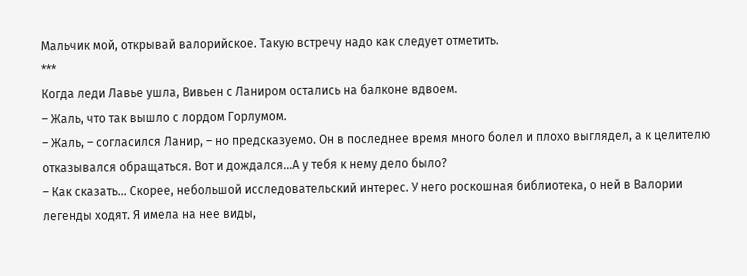Мальчик мой, открывай валорийское. Такую встречу надо как следует отметить.
***
Когда леди Лавье ушла, Вивьен с Ланиром остались на балконе вдвоем.
– Жаль, что так вышло с лордом Горлумом.
– Жаль, – согласился Ланир, – но предсказуемо. Он в последнее время много болел и плохо выглядел, а к целителю отказывался обращаться. Вот и дождался…А у тебя к нему дело было?
– Как сказать… Скорее, небольшой исследовательский интерес. У него роскошная библиотека, о ней в Валории легенды ходят. Я имела на нее виды,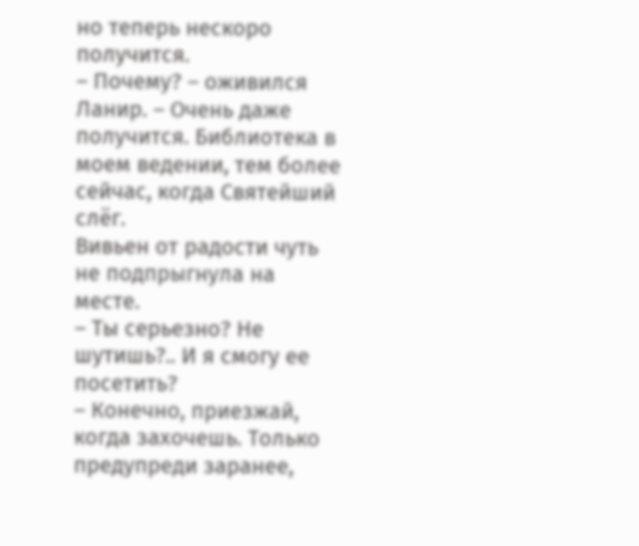но теперь нескоро получится.
– Почему? – оживился Ланир. – Очень даже получится. Библиотека в моем ведении, тем более сейчас, когда Святейший слёг.
Вивьен от радости чуть не подпрыгнула на месте.
– Ты серьезно? Не шутишь?.. И я смогу ее посетить?
– Конечно, приезжай, когда захочешь. Только предупреди заранее,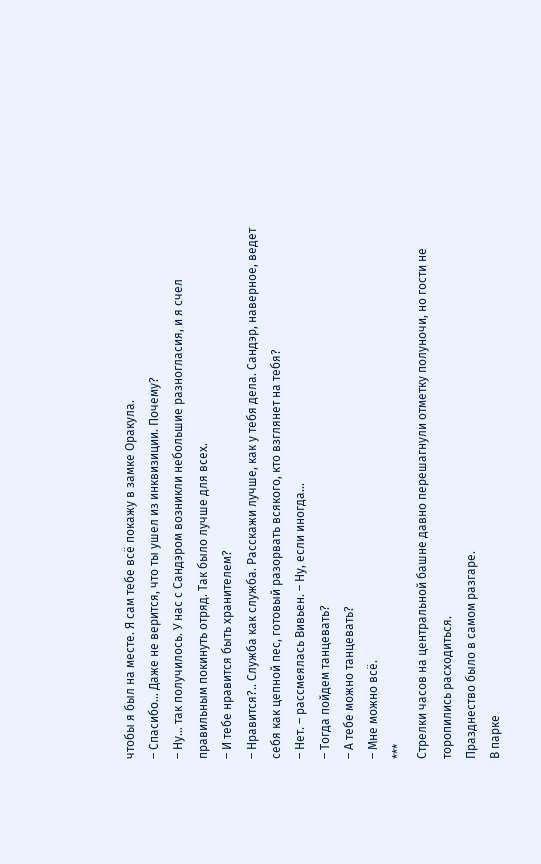чтобы я был на месте. Я сам тебе всё покажу в замке Оракула.
– Спасибо… Даже не верится, что ты ушел из инквизиции. Почему?
– Ну… так получилось. У нас с Сандэром возникли небольшие разногласия, и я счел правильным покинуть отряд. Так было лучше для всех.
– И тебе нравится быть хранителем?
– Нравится?.. Служба как служба. Расскажи лучше, как у тебя дела. Сандэр, наверное, ведет себя как цепной пес, готовый разорвать всякого, кто взглянет на тебя?
– Нет. – рассмеялась Вивьен. – Ну, если иногда…
– Тогда пойдем танцевать?
– А тебе можно танцевать?
– Мне можно всё.
***
Стрелки часов на центральной башне давно перешагнули отметку полуночи, но гости не торопились расходиться.
Празднество было в самом разгаре.
В парке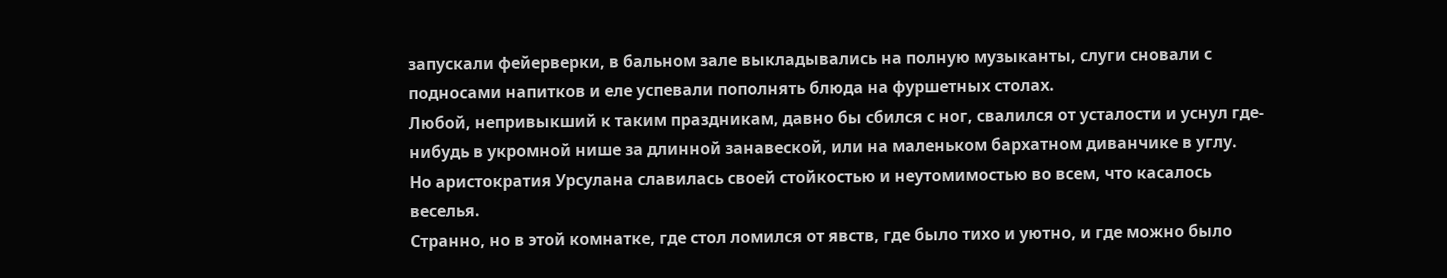запускали фейерверки, в бальном зале выкладывались на полную музыканты, слуги сновали с подносами напитков и еле успевали пополнять блюда на фуршетных столах.
Любой, непривыкший к таким праздникам, давно бы сбился с ног, свалился от усталости и уснул где-нибудь в укромной нише за длинной занавеской, или на маленьком бархатном диванчике в углу.
Но аристократия Урсулана славилась своей стойкостью и неутомимостью во всем, что касалось веселья.
Странно, но в этой комнатке, где стол ломился от явств, где было тихо и уютно, и где можно было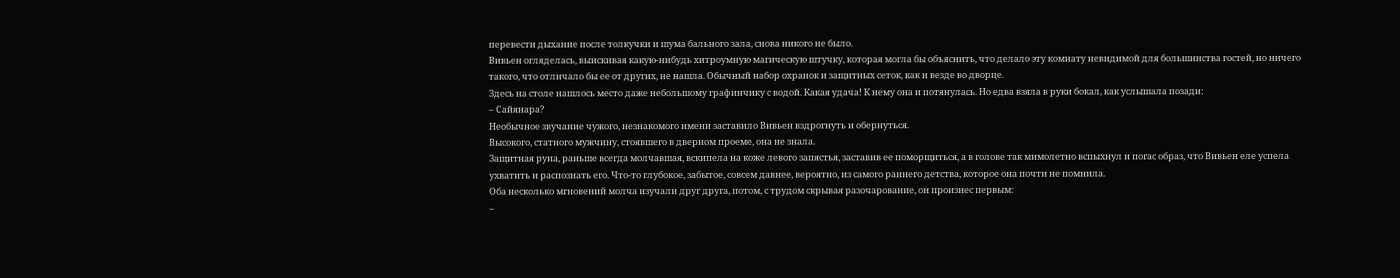перевести дыхание после толкучки и шума бального зала, снова никого не было.
Вивьен огляделась, выискивая какую-нибудь хитроумную магическую штучку, которая могла бы объяснить, что делало эту комнату невидимой для большинства гостей, но ничего такого, что отличало бы ее от других, не нашла. Обычный набор охранок и защитных сеток, как и везде во дворце.
Здесь на столе нашлось место даже небольшому графинчику с водой. Какая удача! К нему она и потянулась. Но едва взяла в руки бокал, как услышала позади:
– Сайянара?
Необычное звучание чужого, незнакомого имени заставило Вивьен вздрогнуть и обернуться.
Высокого, статного мужчину, стоявшего в дверном проеме, она не знала.
Защитная руна, раньше всегда молчавшая, вскипела на коже левого запястья, заставив ее поморщиться, а в голове так мимолетно вспыхнул и погас образ, что Вивьен еле успела ухватить и распознать его. Что-то глубокое, забытое, совсем давнее, вероятно, из самого раннего детства, которое она почти не помнила.
Оба несколько мгновений молча изучали друг друга, потом, с трудом скрывая разочарование, он произнес первым:
–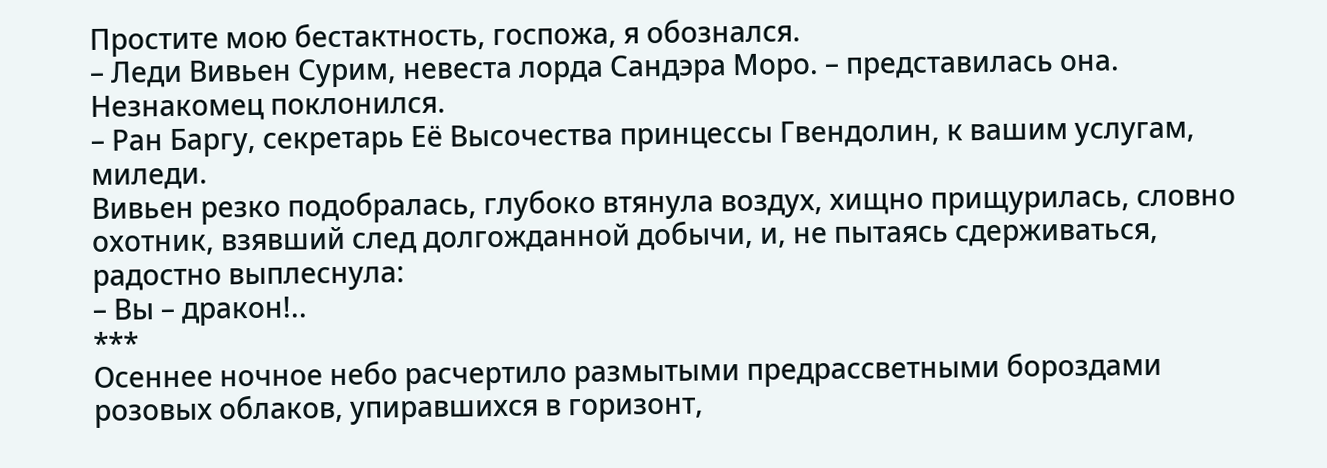Простите мою бестактность, госпожа, я обознался.
– Леди Вивьен Сурим, невеста лорда Сандэра Моро. – представилась она.
Незнакомец поклонился.
– Ран Баргу, секретарь Её Высочества принцессы Гвендолин, к вашим услугам, миледи.
Вивьен резко подобралась, глубоко втянула воздух, хищно прищурилась, словно охотник, взявший след долгожданной добычи, и, не пытаясь сдерживаться, радостно выплеснула:
– Вы – дракон!..
***
Осеннее ночное небо расчертило размытыми предрассветными бороздами розовых облаков, упиравшихся в горизонт,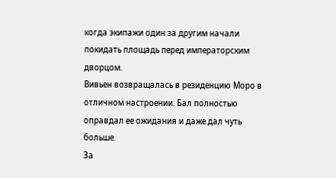когда экипажи один за другим начали покидать площадь перед императорским дворцом.
Вивьен возвращалась в резиденцию Моро в отличном настроении. Бал полностью оправдал ее ожидания и даже дал чуть больше.
За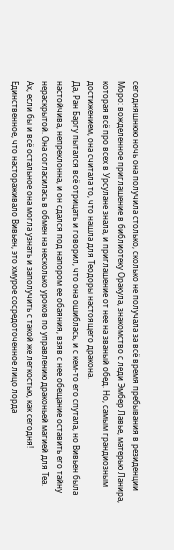сегодняшнюю ночь она получила столько, сколько не получала за всё время пребывания в резиденции Моро: вожделенное приглашение в библиотеку Оракула, знакомство с леди Эмбер Лавье, матерью Ланира, которая всё про всех в Урсулане знала, и приглашение от нее на званый обед. Но, самым грандиозным достижением, она считала то, что нашла для Теодоры настоящего дракона.
Да, Ран Баргу пытался всё отрицать и говорил, что она ошиблась, и с кем-то его спутала, но Вивьен была настойчива, непреклонна, и он сдался под напором ее обаяния, взяв с нее обещание оставить его тайну нераскрытой. Она согласилась в обмен на несколько уроков по управлению драконьей магией для Теа.
Ах, если бы и всё остальное она могла узнать и заполучить с такой же легкостью, как сегодня!
Единственное, что настораживало Вивьен, это хмурое сосредоточенное лицо лорда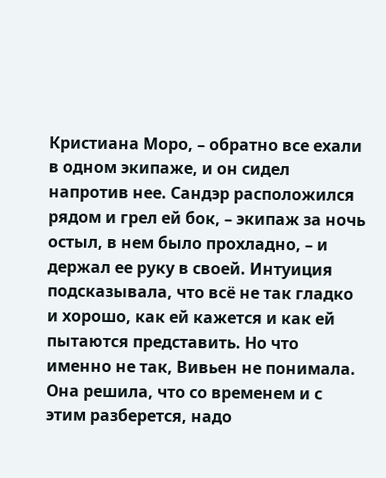Кристиана Моро, – обратно все ехали в одном экипаже, и он сидел напротив нее. Сандэр расположился рядом и грел ей бок, – экипаж за ночь остыл, в нем было прохладно, – и держал ее руку в своей. Интуиция подсказывала, что всё не так гладко и хорошо, как ей кажется и как ей пытаются представить. Но что именно не так, Вивьен не понимала.
Она решила, что со временем и с этим разберется, надо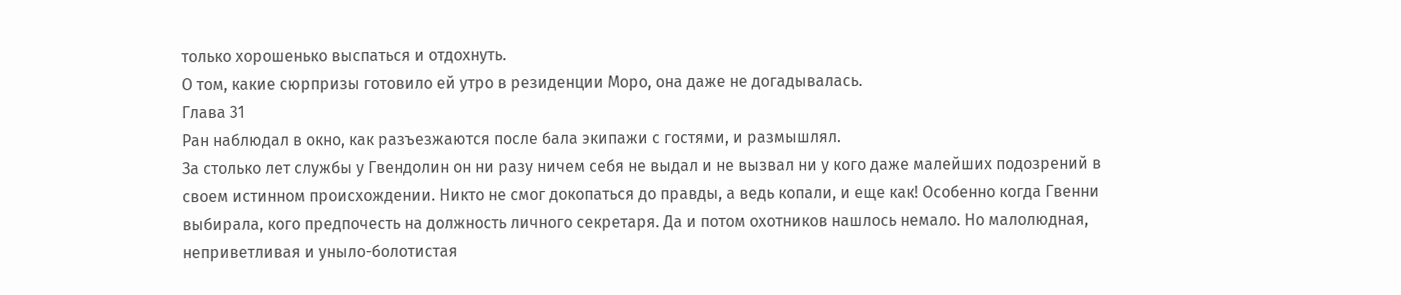только хорошенько выспаться и отдохнуть.
О том, какие сюрпризы готовило ей утро в резиденции Моро, она даже не догадывалась.
Глава 31
Ран наблюдал в окно, как разъезжаются после бала экипажи с гостями, и размышлял.
За столько лет службы у Гвендолин он ни разу ничем себя не выдал и не вызвал ни у кого даже малейших подозрений в своем истинном происхождении. Никто не смог докопаться до правды, а ведь копали, и еще как! Особенно когда Гвенни выбирала, кого предпочесть на должность личного секретаря. Да и потом охотников нашлось немало. Но малолюдная, неприветливая и уныло-болотистая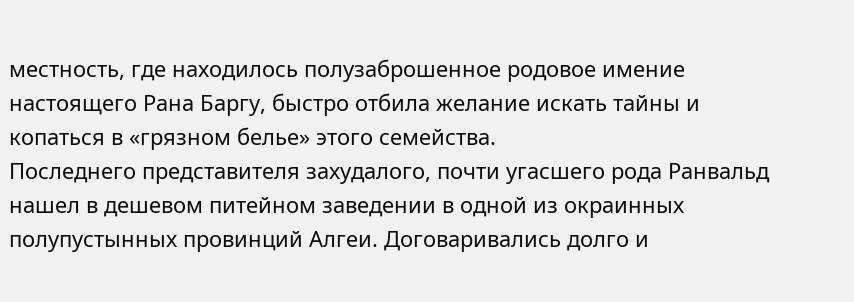местность, где находилось полузаброшенное родовое имение настоящего Рана Баргу, быстро отбила желание искать тайны и копаться в «грязном белье» этого семейства.
Последнего представителя захудалого, почти угасшего рода Ранвальд нашел в дешевом питейном заведении в одной из окраинных полупустынных провинций Алгеи. Договаривались долго и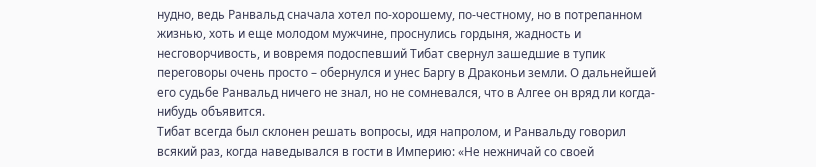нудно, ведь Ранвальд сначала хотел по-хорошему, по-честному, но в потрепанном жизнью, хоть и еще молодом мужчине, проснулись гордыня, жадность и несговорчивость, и вовремя подоспевший Тибат свернул зашедшие в тупик переговоры очень просто – обернулся и унес Баргу в Драконьи земли. О дальнейшей его судьбе Ранвальд ничего не знал, но не сомневался, что в Алгее он вряд ли когда-нибудь объявится.
Тибат всегда был склонен решать вопросы, идя напролом, и Ранвальду говорил всякий раз, когда наведывался в гости в Империю: «Не нежничай со своей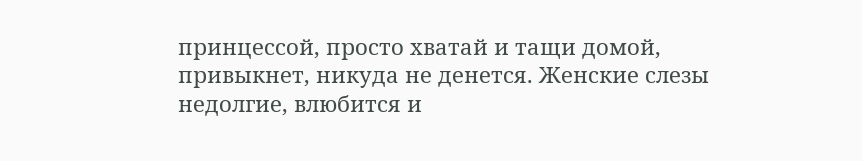принцессой, просто хватай и тащи домой, привыкнет, никуда не денется. Женские слезы недолгие, влюбится и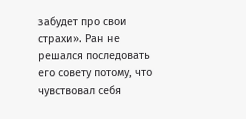забудет про свои страхи». Ран не решался последовать его совету потому, что чувствовал себя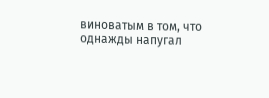виноватым в том, что однажды напугал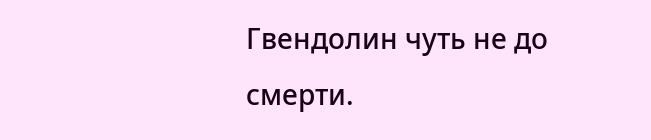Гвендолин чуть не до смерти.